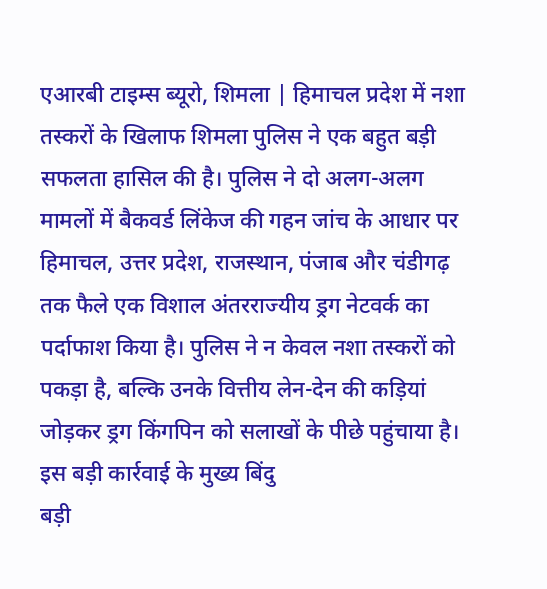एआरबी टाइम्स ब्यूरो, शिमला | हिमाचल प्रदेश में नशा तस्करों के खिलाफ शिमला पुलिस ने एक बहुत बड़ी सफलता हासिल की है। पुलिस ने दो अलग-अलग मामलों में बैकवर्ड लिंकेज की गहन जांच के आधार पर हिमाचल, उत्तर प्रदेश, राजस्थान, पंजाब और चंडीगढ़ तक फैले एक विशाल अंतरराज्यीय ड्रग नेटवर्क का पर्दाफाश किया है। पुलिस ने न केवल नशा तस्करों को पकड़ा है, बल्कि उनके वित्तीय लेन-देन की कड़ियां जोड़कर ड्रग किंगपिन को सलाखों के पीछे पहुंचाया है।
इस बड़ी कार्रवाई के मुख्य बिंदु
बड़ी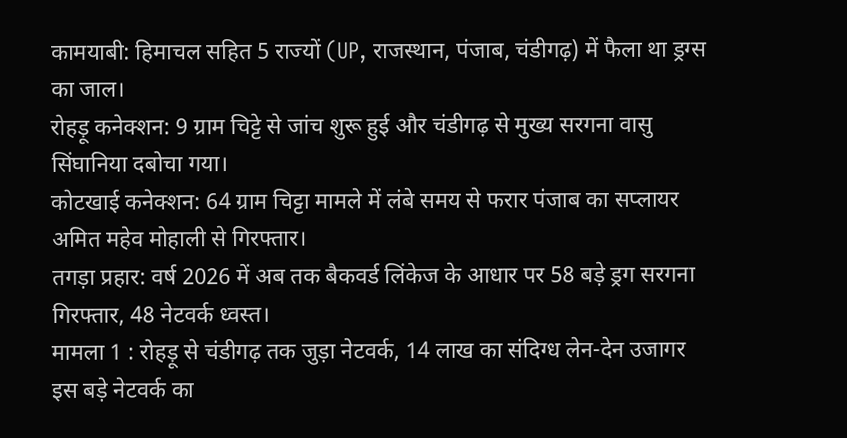कामयाबी: हिमाचल सहित 5 राज्यों (UP, राजस्थान, पंजाब, चंडीगढ़) में फैला था ड्रग्स का जाल।
रोहड़ू कनेक्शन: 9 ग्राम चिट्टे से जांच शुरू हुई और चंडीगढ़ से मुख्य सरगना वासु सिंघानिया दबोचा गया।
कोटखाई कनेक्शन: 64 ग्राम चिट्टा मामले में लंबे समय से फरार पंजाब का सप्लायर अमित महेव मोहाली से गिरफ्तार।
तगड़ा प्रहार: वर्ष 2026 में अब तक बैकवर्ड लिंकेज के आधार पर 58 बड़े ड्रग सरगना गिरफ्तार, 48 नेटवर्क ध्वस्त।
मामला 1 : रोहड़ू से चंडीगढ़ तक जुड़ा नेटवर्क, 14 लाख का संदिग्ध लेन-देन उजागर
इस बड़े नेटवर्क का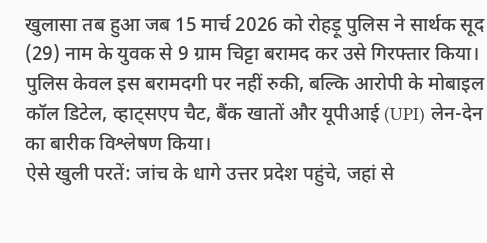खुलासा तब हुआ जब 15 मार्च 2026 को रोहड़ू पुलिस ने सार्थक सूद (29) नाम के युवक से 9 ग्राम चिट्टा बरामद कर उसे गिरफ्तार किया। पुलिस केवल इस बरामदगी पर नहीं रुकी, बल्कि आरोपी के मोबाइल कॉल डिटेल, व्हाट्सएप चैट, बैंक खातों और यूपीआई (UPI) लेन-देन का बारीक विश्लेषण किया।
ऐसे खुली परतें: जांच के धागे उत्तर प्रदेश पहुंचे, जहां से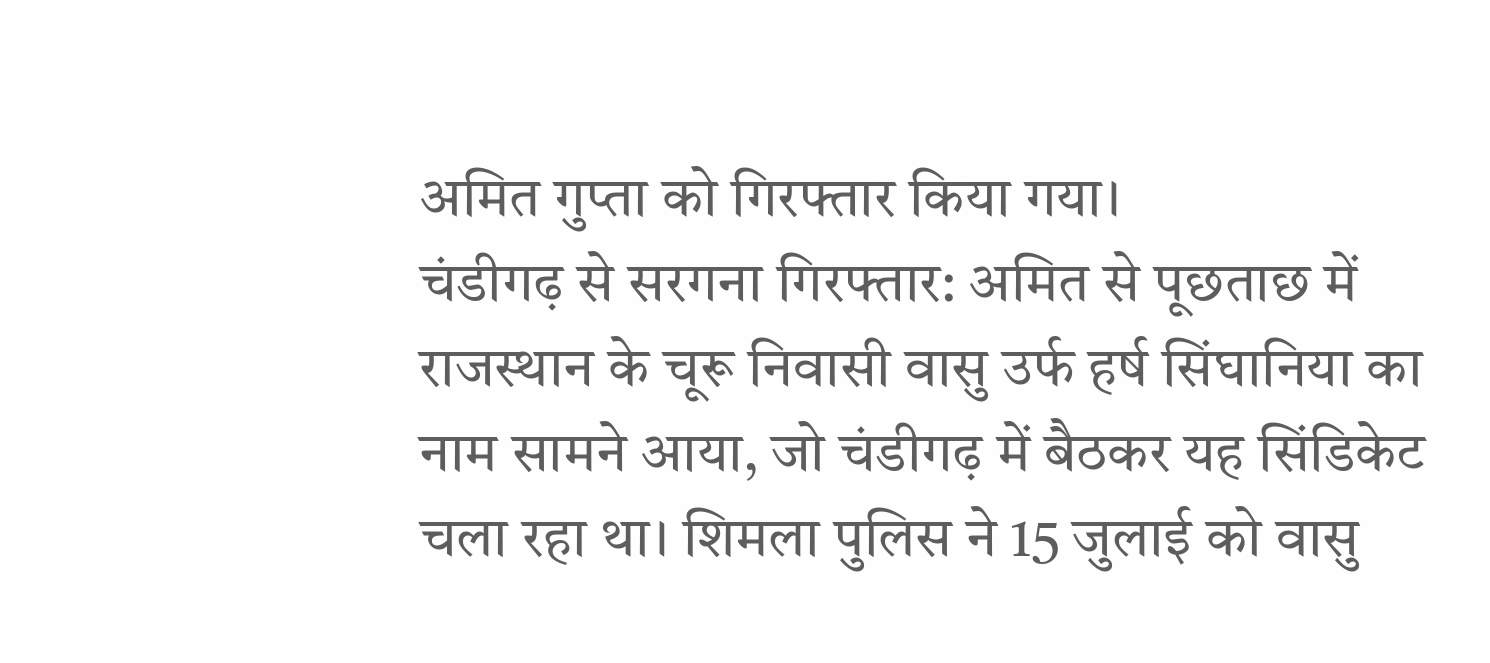अमित गुप्ता को गिरफ्तार किया गया।
चंडीगढ़ से सरगना गिरफ्तार: अमित से पूछताछ में राजस्थान के चूरू निवासी वासु उर्फ हर्ष सिंघानिया का नाम सामने आया, जो चंडीगढ़ में बैठकर यह सिंडिकेट चला रहा था। शिमला पुलिस ने 15 जुलाई को वासु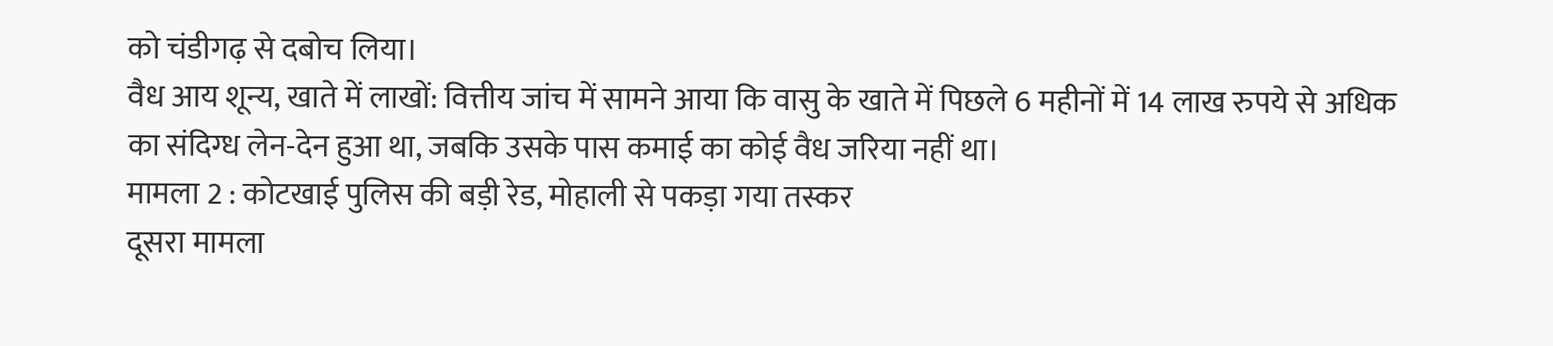को चंडीगढ़ से दबोच लिया।
वैध आय शून्य, खाते में लाखों: वित्तीय जांच में सामने आया कि वासु के खाते में पिछले 6 महीनों में 14 लाख रुपये से अधिक का संदिग्ध लेन-देन हुआ था, जबकि उसके पास कमाई का कोई वैध जरिया नहीं था।
मामला 2 : कोटखाई पुलिस की बड़ी रेड, मोहाली से पकड़ा गया तस्कर
दूसरा मामला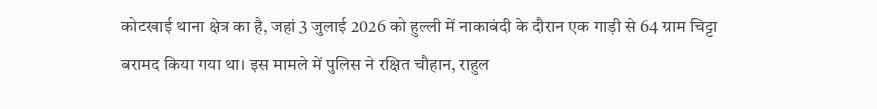कोटखाई थाना क्षेत्र का है, जहां 3 जुलाई 2026 को हुल्ली में नाकाबंदी के दौरान एक गाड़ी से 64 ग्राम चिट्टा बरामद किया गया था। इस मामले में पुलिस ने रक्षित चौहान, राहुल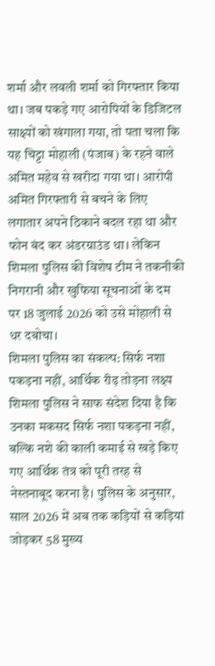शर्मा और लवली शर्मा को गिरफ्तार किया था। जब पकड़े गए आरोपियों के डिजिटल साक्ष्यों को खंगाला गया, तो पता चला कि यह चिट्टा मोहाली (पंजाब) के रहने वाले अमित महेव से खरीदा गया था। आरोपी अमित गिरफ्तारी से बचने के लिए लगातार अपने ठिकाने बदल रहा था और फोन बंद कर अंडरग्राउंड था। लेकिन शिमला पुलिस की विशेष टीम ने तकनीकी निगरानी और खुफिया सूचनाओं के दम पर 18 जुलाई 2026 को उसे मोहाली से धर दबोचा।
शिमला पुलिस का संकल्प: सिर्फ नशा पकड़ना नहीं, आर्थिक रीढ़ तोड़ना लक्ष्य
शिमला पुलिस ने साफ संदेश दिया है कि उनका मकसद सिर्फ नशा पकड़ना नहीं, बल्कि नशे की काली कमाई से खड़े किए गए आर्थिक तंत्र को पूरी तरह से नेस्तनाबूद करना है। पुलिस के अनुसार, साल 2026 में अब तक कड़ियों से कड़ियां जोड़कर 58 मुख्य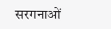सरगनाओं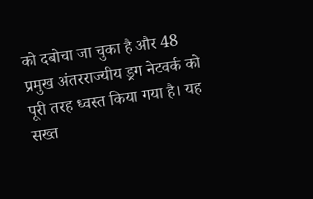को दबोचा जा चुका है और 48 प्रमुख अंतरराज्यीय ड्रग नेटवर्क को पूरी तरह ध्वस्त किया गया है। यह सख्त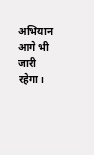अभियान आगे भी जारी रहेगा।